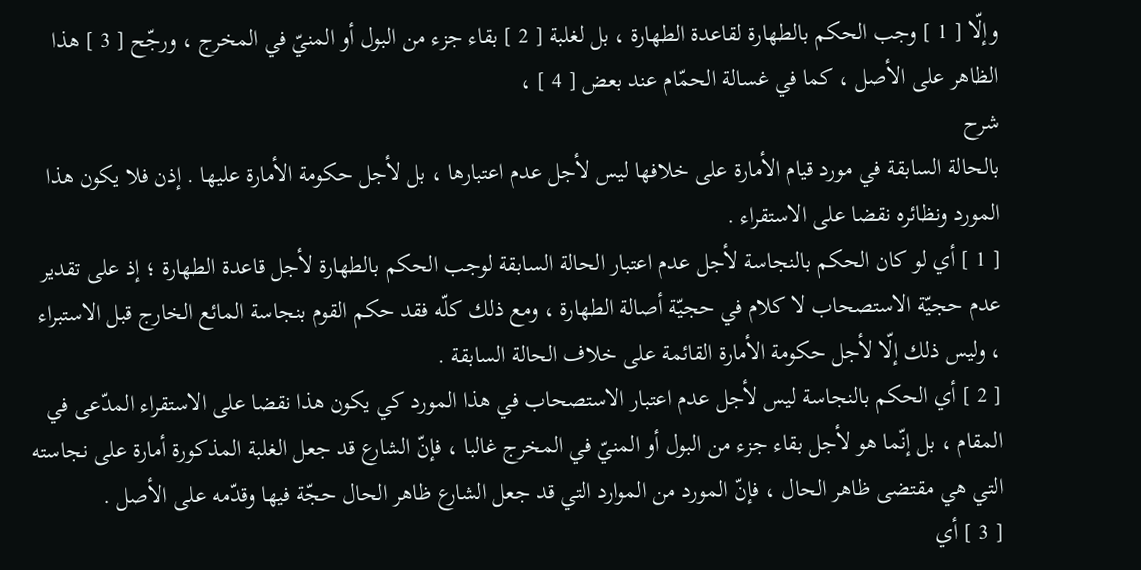وإلّا [ 1 ] وجب الحكم بالطهارة لقاعدة الطهارة ، بل لغلبة [ 2 ] بقاء جزء من البول أو المنيّ في المخرج ، ورجّح [ 3 ] هذا الظاهر على الأصل ، كما في غسالة الحمّام عند بعض [ 4 ] ،
شرح
بالحالة السابقة في مورد قيام الأمارة على خلافها ليس لأجل عدم اعتبارها ، بل لأجل حكومة الأمارة عليها . إذن فلا يكون هذا المورد ونظائره نقضا على الاستقراء .
[ 1 ] أي لو كان الحكم بالنجاسة لأجل عدم اعتبار الحالة السابقة لوجب الحكم بالطهارة لأجل قاعدة الطهارة ؛ إذ على تقدير عدم حجيّة الاستصحاب لا كلام في حجيّة أصالة الطهارة ، ومع ذلك كلّه فقد حكم القوم بنجاسة المائع الخارج قبل الاستبراء ، وليس ذلك إلّا لأجل حكومة الأمارة القائمة على خلاف الحالة السابقة .
[ 2 ] أي الحكم بالنجاسة ليس لأجل عدم اعتبار الاستصحاب في هذا المورد كي يكون هذا نقضا على الاستقراء المدّعى في المقام ، بل إنّما هو لأجل بقاء جزء من البول أو المنيّ في المخرج غالبا ، فإنّ الشارع قد جعل الغلبة المذكورة أمارة على نجاسته التي هي مقتضى ظاهر الحال ، فإنّ المورد من الموارد التي قد جعل الشارع ظاهر الحال حجّة فيها وقدّمه على الأصل .
[ 3 ] أي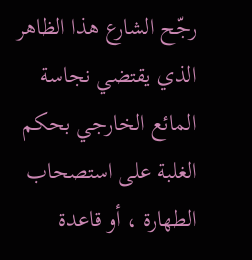رجّح الشارع هذا الظاهر الذي يقتضي نجاسة المائع الخارجي بحكم الغلبة على استصحاب الطهارة ، أو قاعدة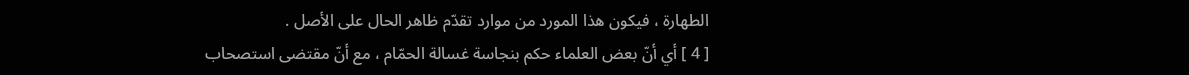الطهارة ، فيكون هذا المورد من موارد تقدّم ظاهر الحال على الأصل .
[ 4 ] أي أنّ بعض العلماء حكم بنجاسة غسالة الحمّام ، مع أنّ مقتضى استصحاب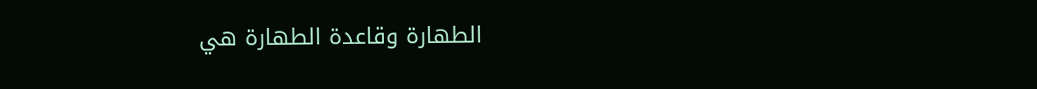الطهارة وقاعدة الطهارة هي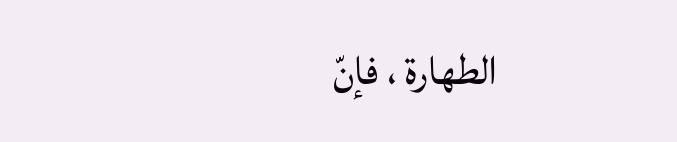الطهارة ، فإنّ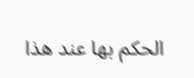الحكم بها عند هذا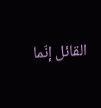القائل إنّما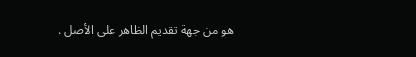هو من جهة تقديم الظاهر على الأصل .